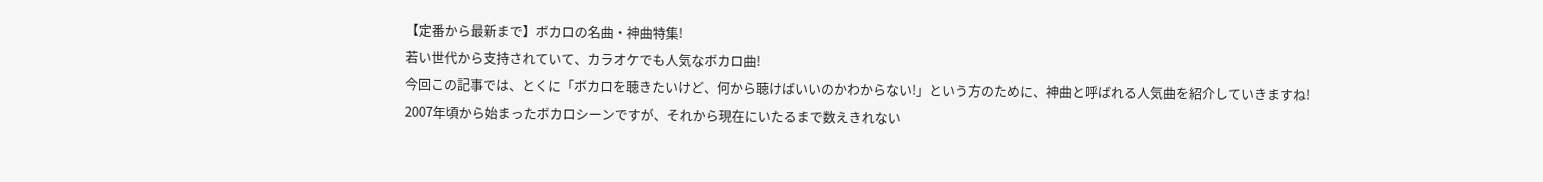【定番から最新まで】ボカロの名曲・神曲特集!
若い世代から支持されていて、カラオケでも人気なボカロ曲!
今回この記事では、とくに「ボカロを聴きたいけど、何から聴けばいいのかわからない!」という方のために、神曲と呼ばれる人気曲を紹介していきますね!
2007年頃から始まったボカロシーンですが、それから現在にいたるまで数えきれない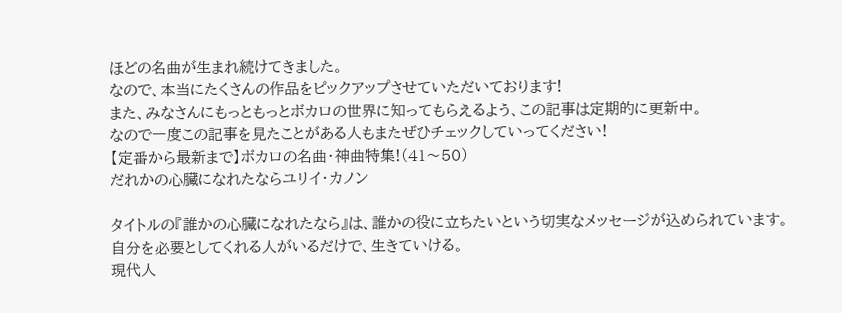ほどの名曲が生まれ続けてきました。
なので、本当にたくさんの作品をピックアップさせていただいております!
また、みなさんにもっともっとボカロの世界に知ってもらえるよう、この記事は定期的に更新中。
なので一度この記事を見たことがある人もまたぜひチェックしていってください!
【定番から最新まで】ボカロの名曲・神曲特集!(41〜50)
だれかの心臓になれたならユリイ・カノン

タイトルの『誰かの心臓になれたなら』は、誰かの役に立ちたいという切実なメッセージが込められています。
自分を必要としてくれる人がいるだけで、生きていける。
現代人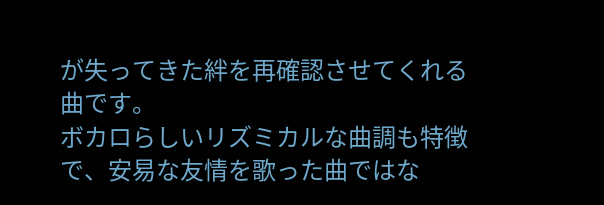が失ってきた絆を再確認させてくれる曲です。
ボカロらしいリズミカルな曲調も特徴で、安易な友情を歌った曲ではな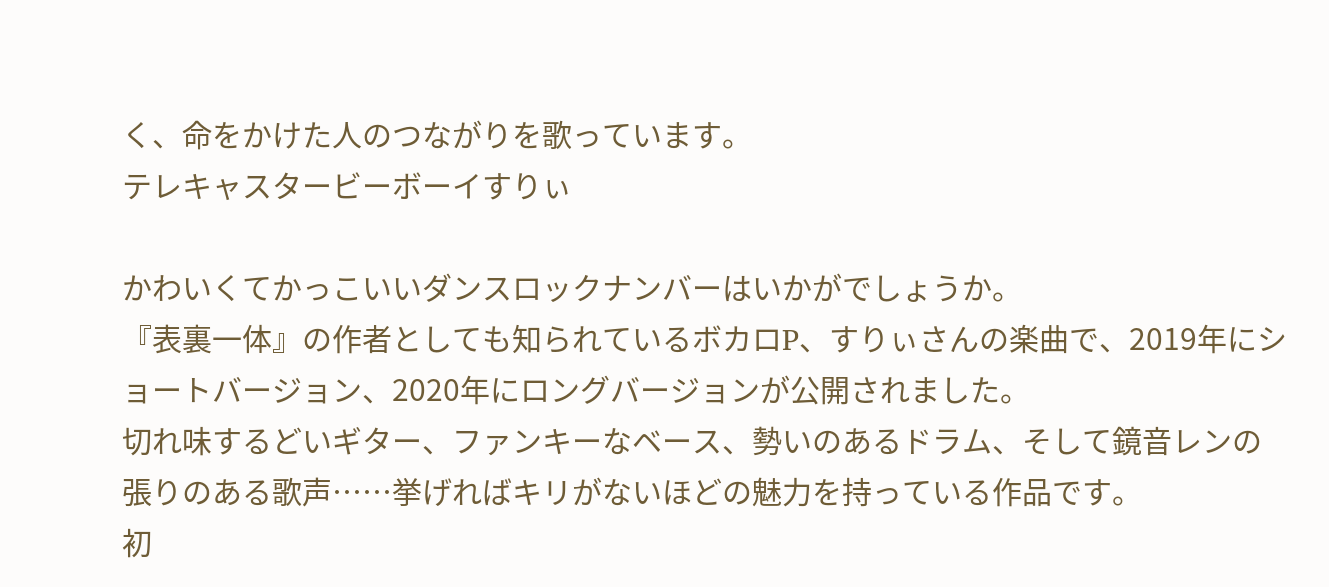く、命をかけた人のつながりを歌っています。
テレキャスタービーボーイすりぃ

かわいくてかっこいいダンスロックナンバーはいかがでしょうか。
『表裏一体』の作者としても知られているボカロP、すりぃさんの楽曲で、2019年にショートバージョン、2020年にロングバージョンが公開されました。
切れ味するどいギター、ファンキーなベース、勢いのあるドラム、そして鏡音レンの張りのある歌声……挙げればキリがないほどの魅力を持っている作品です。
初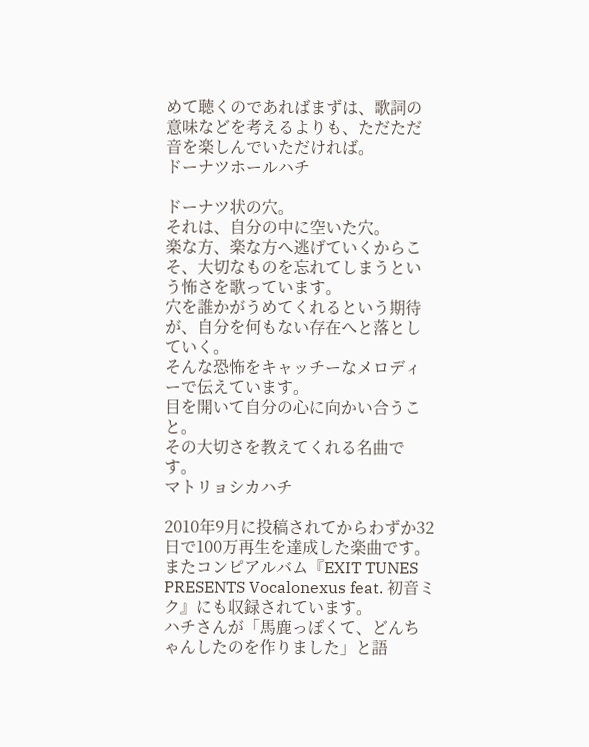めて聴くのであればまずは、歌詞の意味などを考えるよりも、ただただ音を楽しんでいただければ。
ドーナツホールハチ

ドーナツ状の穴。
それは、自分の中に空いた穴。
楽な方、楽な方へ逃げていくからこそ、大切なものを忘れてしまうという怖さを歌っています。
穴を誰かがうめてくれるという期待が、自分を何もない存在へと落としていく。
そんな恐怖をキャッチーなメロディーで伝えています。
目を開いて自分の心に向かい合うこと。
その大切さを教えてくれる名曲です。
マトリョシカハチ

2010年9月に投稿されてからわずか32日で100万再生を達成した楽曲です。
またコンピアルバム『EXIT TUNES PRESENTS Vocalonexus feat. 初音ミク』にも収録されています。
ハチさんが「馬鹿っぽくて、どんちゃんしたのを作りました」と語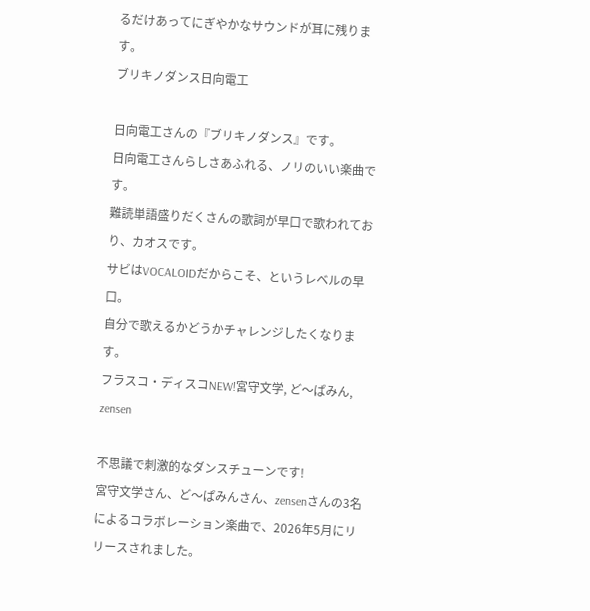るだけあってにぎやかなサウンドが耳に残ります。
ブリキノダンス日向電工

日向電工さんの『ブリキノダンス』です。
日向電工さんらしさあふれる、ノリのいい楽曲です。
難読単語盛りだくさんの歌詞が早口で歌われており、カオスです。
サビはVOCALOIDだからこそ、というレベルの早口。
自分で歌えるかどうかチャレンジしたくなります。
フラスコ・ディスコNEW!宮守文学, ど〜ぱみん, zensen

不思議で刺激的なダンスチューンです!
宮守文学さん、ど〜ぱみんさん、zensenさんの3名によるコラボレーション楽曲で、2026年5月にリリースされました。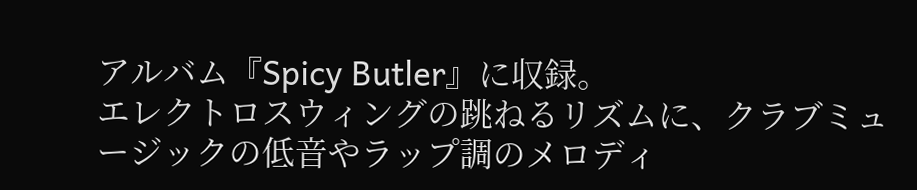アルバム『Spicy Butler』に収録。
エレクトロスウィングの跳ねるリズムに、クラブミュージックの低音やラップ調のメロディ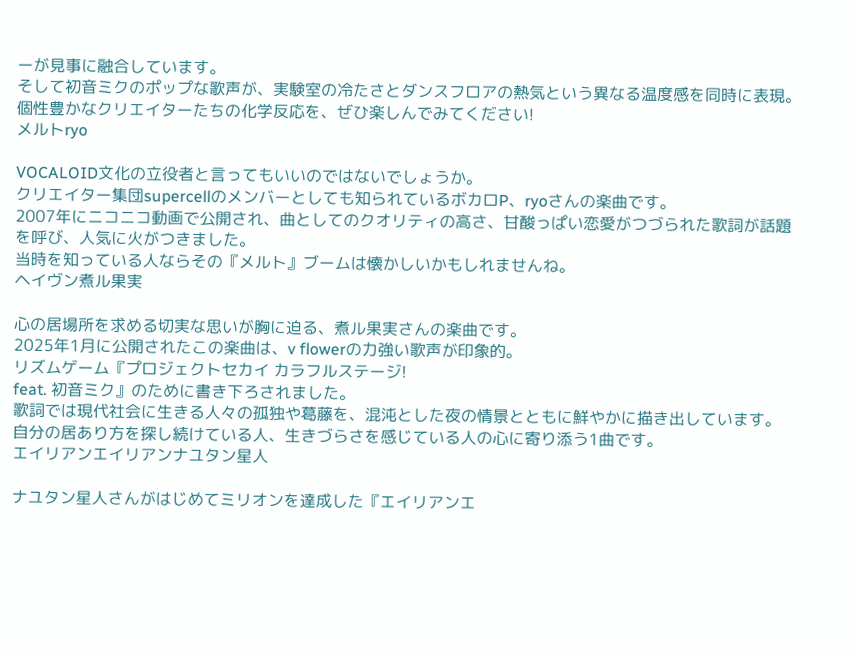ーが見事に融合しています。
そして初音ミクのポップな歌声が、実験室の冷たさとダンスフロアの熱気という異なる温度感を同時に表現。
個性豊かなクリエイターたちの化学反応を、ぜひ楽しんでみてください!
メルトryo

VOCALOID文化の立役者と言ってもいいのではないでしょうか。
クリエイター集団supercellのメンバーとしても知られているボカロP、ryoさんの楽曲です。
2007年にニコニコ動画で公開され、曲としてのクオリティの高さ、甘酸っぱい恋愛がつづられた歌詞が話題を呼び、人気に火がつきました。
当時を知っている人ならその『メルト』ブームは懐かしいかもしれませんね。
ヘイヴン煮ル果実

心の居場所を求める切実な思いが胸に迫る、煮ル果実さんの楽曲です。
2025年1月に公開されたこの楽曲は、v flowerの力強い歌声が印象的。
リズムゲーム『プロジェクトセカイ カラフルステージ!
feat. 初音ミク』のために書き下ろされました。
歌詞では現代社会に生きる人々の孤独や葛藤を、混沌とした夜の情景とともに鮮やかに描き出しています。
自分の居あり方を探し続けている人、生きづらさを感じている人の心に寄り添う1曲です。
エイリアンエイリアンナユタン星人

ナユタン星人さんがはじめてミリオンを達成した『エイリアンエ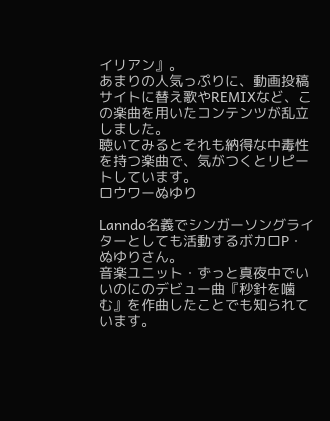イリアン』。
あまりの人気っぷりに、動画投稿サイトに替え歌やREMIXなど、この楽曲を用いたコンテンツが乱立しました。
聴いてみるとそれも納得な中毒性を持つ楽曲で、気がつくとリピートしています。
ロウワーぬゆり

Lanndo名義でシンガーソングライターとしても活動するボカロP・ぬゆりさん。
音楽ユニット・ずっと真夜中でいいのにのデビュー曲『秒針を噛む』を作曲したことでも知られています。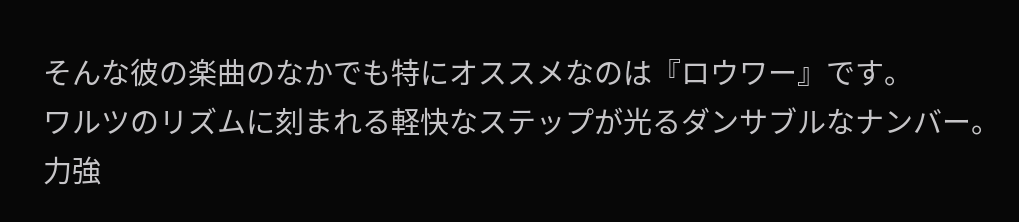そんな彼の楽曲のなかでも特にオススメなのは『ロウワー』です。
ワルツのリズムに刻まれる軽快なステップが光るダンサブルなナンバー。
力強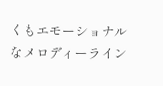くもエモーショナルなメロディーライン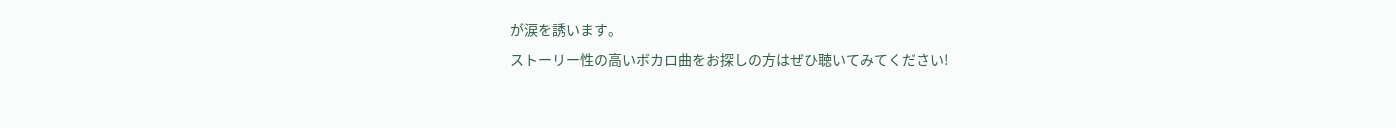が涙を誘います。
ストーリー性の高いボカロ曲をお探しの方はぜひ聴いてみてください!